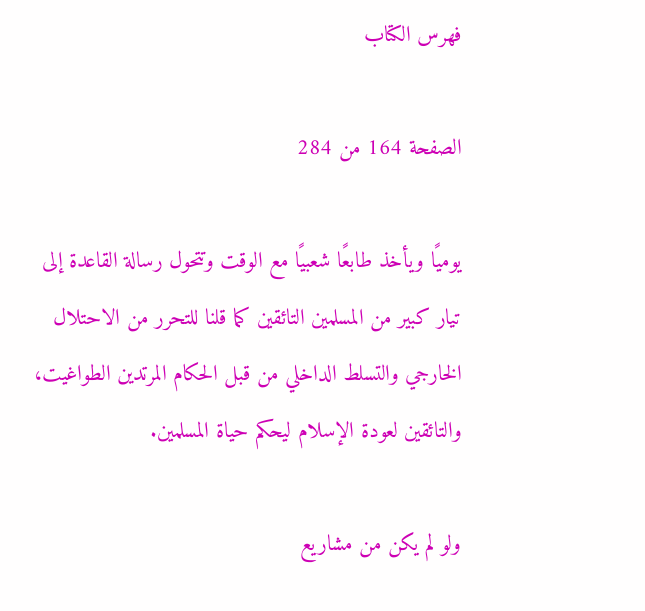فهرس الكتاب

الصفحة 164 من 284

يوميًا ويأخذ طابعًا شعبيًا مع الوقت وتتحول رسالة القاعدة إلى تيار كبير من المسلمين التائقين كما قلنا للتحرر من الاحتلال الخارجي والتسلط الداخلي من قبل الحكام المرتدين الطواغيت، والتائقين لعودة الإسلام ليحكم حياة المسلمين.

ولو لم يكن من مشاريع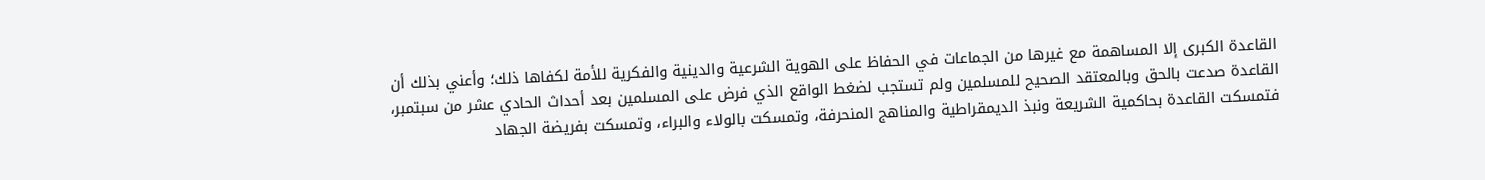القاعدة الكبرى إلا المساهمة مع غيرها من الجماعات في الحفاظ على الهوية الشرعية والدينية والفكرية للأمة لكفاها ذلك؛ وأعني بذلك أن القاعدة صدعت بالحق وبالمعتقد الصحيح للمسلمين ولم تستجب لضغط الواقع الذي فرض على المسلمين بعد أحداث الحادي عشر من سبتمبر، فتمسكت القاعدة بحاكمية الشريعة ونبذ الديمقراطية والمناهج المنحرفة، وتمسكت بالولاء والبراء، وتمسكت بفريضة الجهاد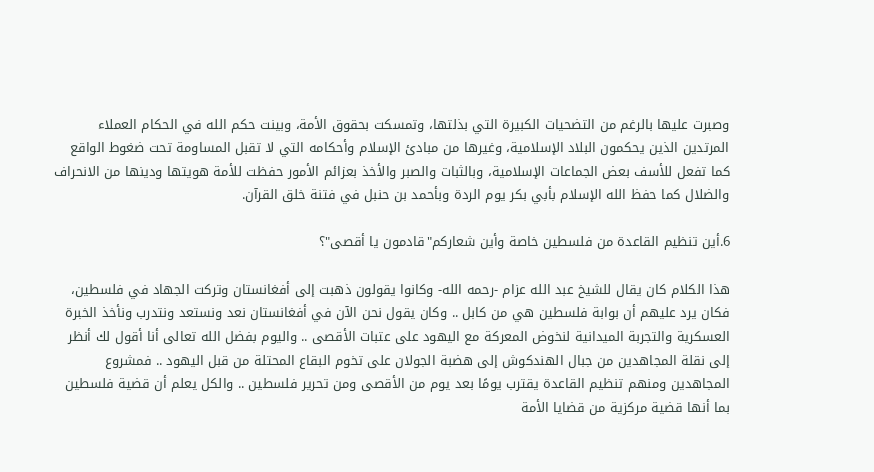وصبرت عليها بالرغم من التضحيات الكبيرة التي بذلتها، وتمسكت بحقوق الأمة، وبينت حكم الله في الحكام العملاء المرتدين الذين يحكمون البلاد الإسلامية، وغيرها من مبادئ الإسلام وأحكامه التي لا تقبل المساومة تحت ضغوط الواقع كما تفعل للأسف بعض الجماعات الإسلامية، وبالثبات والصبر والأخذ بعزائم الأمور حفظت للأمة هويتها ودينها من الانحراف والضلال كما حفظ الله الإسلام بأبي بكر يوم الردة وبأحمد بن حنبل في فتنة خلق القرآن.

6.أين تنظيم القاعدة من فلسطين خاصة وأين شعاركم"قادمون يا أقصى"؟

هذا الكلام كان يقال للشيخ عبد الله عزام -رحمه الله- وكانوا يقولون ذهبت إلى أفغانستان وتركت الجهاد في فلسطين، فكان يرد عليهم أن بوابة فلسطين هي من كابل .. وكان يقول نحن الآن في أفغانستان نعد ونستعد ونتدرب ونأخذ الخبرة العسكرية والتجربة الميدانية لنخوض المعركة مع اليهود على عتبات الأقصى .. واليوم بفضل الله تعالى أنا أقول لك أنظر إلى نقلة المجاهدين من جبال الهندكوش إلى هضبة الجولان على تخوم البقاع المحتلة من قبل اليهود .. فمشروع المجاهدين ومنهم تنظيم القاعدة يقترب يومًا بعد يوم من الأقصى ومن تحرير فلسطين .. والكل يعلم أن قضية فلسطين بما أنها قضية مركزية من قضايا الأمة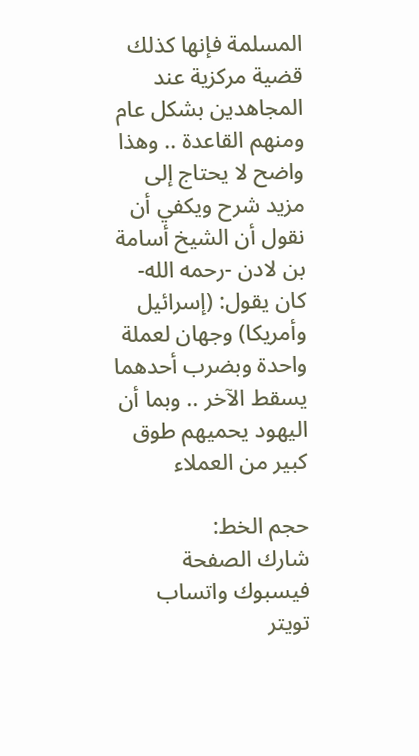المسلمة فإنها كذلك قضية مركزية عند المجاهدين بشكل عام ومنهم القاعدة .. وهذا واضح لا يحتاج إلى مزيد شرح ويكفي أن نقول أن الشيخ أسامة بن لادن -رحمه الله- كان يقول: (إسرائيل وأمريكا) وجهان لعملة واحدة وبضرب أحدهما يسقط الآخر .. وبما أن اليهود يحميهم طوق كبير من العملاء

حجم الخط:
شارك الصفحة
فيسبوك واتساب تويتر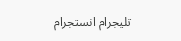تليجرام انستجرام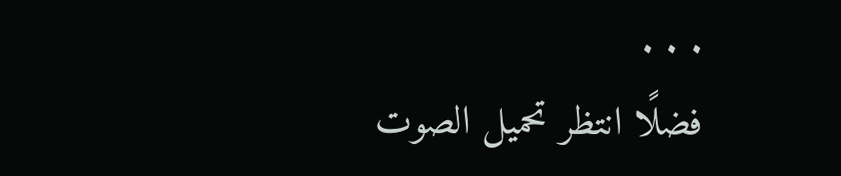. . .
فضلًا انتظر تحميل الصوت